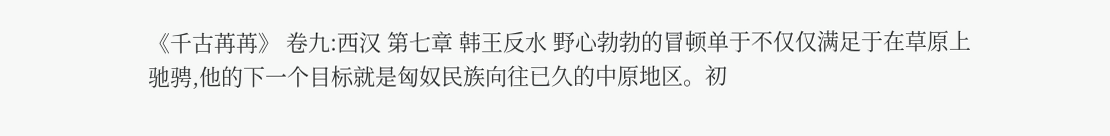《千古苒苒》 卷九:西汉 第七章 韩王反水 野心勃勃的冒顿单于不仅仅满足于在草原上驰骋,他的下一个目标就是匈奴民族向往已久的中原地区。初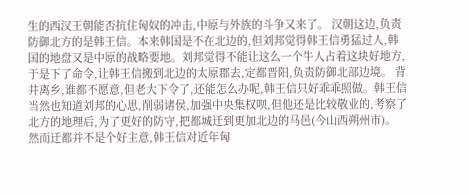生的西汉王朝能否抗住匈奴的冲击,中原与外族的斗争又来了。 汉朝这边,负责防御北方的是韩王信。本来韩国是不在北边的,但刘邦觉得韩王信勇猛过人,韩国的地盘又是中原的战略要地。刘邦觉得不能让这么一个牛人占着这块好地方,于是下了命令,让韩王信搬到北边的太原郡去,定都晋阳,负责防御北部边境。 背井离乡,谁都不愿意,但老大下令了,还能怎么办呢,韩王信只好乖乖照做。韩王信当然也知道刘邦的心思,削弱诸侯,加强中央集权呗,但他还是比较敬业的,考察了北方的地理后,为了更好的防守,把都城迁到更加北边的马邑(今山西朔州市)。 然而迁都并不是个好主意,韩王信对近年匈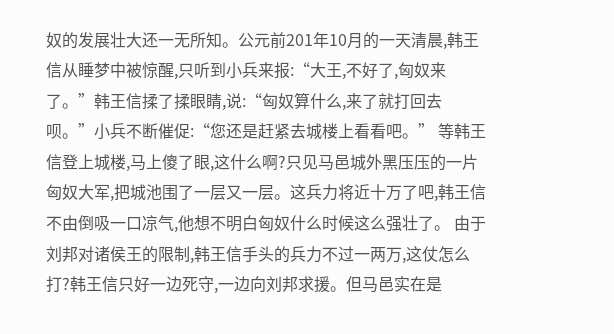奴的发展壮大还一无所知。公元前201年10月的一天清晨,韩王信从睡梦中被惊醒,只听到小兵来报:“大王,不好了,匈奴来了。”韩王信揉了揉眼睛,说:“匈奴算什么,来了就打回去呗。”小兵不断催促:“您还是赶紧去城楼上看看吧。” 等韩王信登上城楼,马上傻了眼,这什么啊?只见马邑城外黑压压的一片匈奴大军,把城池围了一层又一层。这兵力将近十万了吧,韩王信不由倒吸一口凉气,他想不明白匈奴什么时候这么强壮了。 由于刘邦对诸侯王的限制,韩王信手头的兵力不过一两万,这仗怎么打?韩王信只好一边死守,一边向刘邦求援。但马邑实在是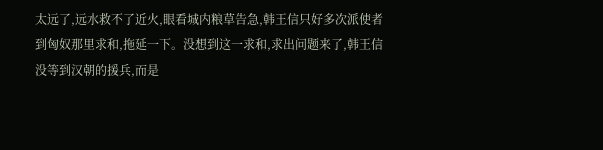太远了,远水救不了近火,眼看城内粮草告急,韩王信只好多次派使者到匈奴那里求和,拖延一下。没想到这一求和,求出问题来了,韩王信没等到汉朝的援兵,而是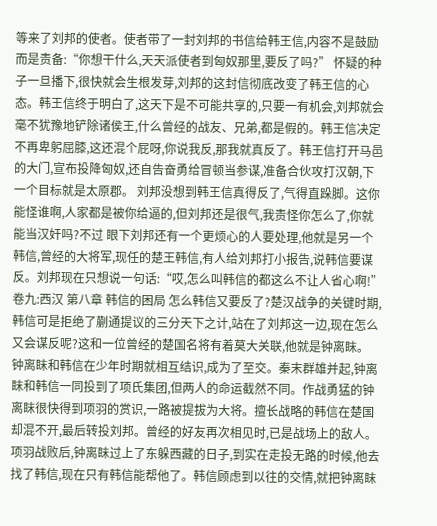等来了刘邦的使者。使者带了一封刘邦的书信给韩王信,内容不是鼓励而是责备:“你想干什么,天天派使者到匈奴那里,要反了吗?” 怀疑的种子一旦播下,很快就会生根发芽,刘邦的这封信彻底改变了韩王信的心态。韩王信终于明白了,这天下是不可能共享的,只要一有机会,刘邦就会毫不犹豫地铲除诸侯王,什么曾经的战友、兄弟,都是假的。韩王信决定不再卑躬屈膝,这还混个屁呀,你说我反,那我就真反了。韩王信打开马邑的大门,宣布投降匈奴,还自告奋勇给冒顿当参谋,准备合伙攻打汉朝,下一个目标就是太原郡。 刘邦没想到韩王信真得反了,气得直跺脚。这你能怪谁啊,人家都是被你给逼的,但刘邦还是很气,我责怪你怎么了,你就能当汉奸吗?不过 眼下刘邦还有一个更烦心的人要处理,他就是另一个韩信,曾经的大将军,现任的楚王韩信,有人给刘邦打小报告,说韩信要谋反。刘邦现在只想说一句话:“哎,怎么叫韩信的都这么不让人省心啊!” 卷九:西汉 第八章 韩信的困局 怎么韩信又要反了?楚汉战争的关键时期,韩信可是拒绝了蒯通提议的三分天下之计,站在了刘邦这一边,现在怎么又会谋反呢?这和一位曾经的楚国名将有着莫大关联,他就是钟离眜。 钟离眜和韩信在少年时期就相互结识,成为了至交。秦末群雄并起,钟离眜和韩信一同投到了项氏集团,但两人的命运截然不同。作战勇猛的钟离眜很快得到项羽的赏识,一路被提拔为大将。擅长战略的韩信在楚国却混不开,最后转投刘邦。曾经的好友再次相见时,已是战场上的敌人。 项羽战败后,钟离眜过上了东躲西藏的日子,到实在走投无路的时候,他去找了韩信,现在只有韩信能帮他了。韩信顾虑到以往的交情,就把钟离眜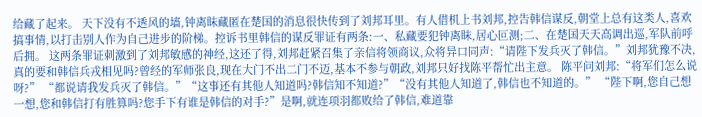给藏了起来。 天下没有不透风的墙,钟离眜藏匿在楚国的消息很快传到了刘邦耳里。有人借机上书刘邦,控告韩信谋反,朝堂上总有这类人,喜欢搞事情,以打击别人作为自己进步的阶梯。控诉书里韩信的谋反罪证有两条:一、私藏要犯钟离眜,居心叵测;二、在楚国天天高调出巡,军队前呼后拥。 这两条罪证刺激到了刘邦敏感的神经,这还了得,刘邦赶紧召集了亲信将领商议,众将异口同声:“请陛下发兵灭了韩信。”刘邦犹豫不决,真的要和韩信兵戎相见吗?曾经的军师张良,现在大门不出二门不迈,基本不参与朝政,刘邦只好找陈平帮忙出主意。 陈平问刘邦:“将军们怎么说呀?” “都说请我发兵灭了韩信。”“这事还有其他人知道吗?韩信知不知道?”“没有其他人知道了,韩信也不知道的。” “陛下啊,您自己想一想,您和韩信打有胜算吗?您手下有谁是韩信的对手?”是啊,就连项羽都败给了韩信,难道靠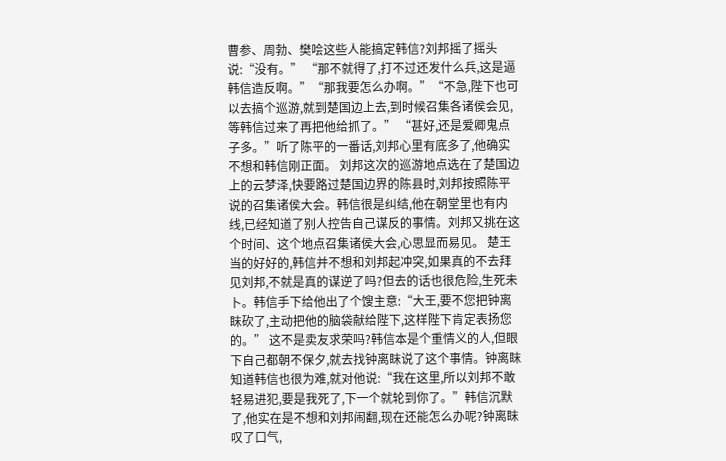曹参、周勃、樊哙这些人能搞定韩信?刘邦摇了摇头说:“没有。” “那不就得了,打不过还发什么兵,这是逼韩信造反啊。”“那我要怎么办啊。”“不急,陛下也可以去搞个巡游,就到楚国边上去,到时候召集各诸侯会见,等韩信过来了再把他给抓了。” “甚好,还是爱卿鬼点子多。”听了陈平的一番话,刘邦心里有底多了,他确实不想和韩信刚正面。 刘邦这次的巡游地点选在了楚国边上的云梦泽,快要路过楚国边界的陈县时,刘邦按照陈平说的召集诸侯大会。韩信很是纠结,他在朝堂里也有内线,已经知道了别人控告自己谋反的事情。刘邦又挑在这个时间、这个地点召集诸侯大会,心思显而易见。 楚王当的好好的,韩信并不想和刘邦起冲突,如果真的不去拜见刘邦,不就是真的谋逆了吗?但去的话也很危险,生死未卜。韩信手下给他出了个馊主意:“大王,要不您把钟离眜砍了,主动把他的脑袋献给陛下,这样陛下肯定表扬您的。” 这不是卖友求荣吗?韩信本是个重情义的人,但眼下自己都朝不保夕,就去找钟离眜说了这个事情。钟离眜知道韩信也很为难,就对他说:“我在这里,所以刘邦不敢轻易进犯,要是我死了,下一个就轮到你了。”韩信沉默了,他实在是不想和刘邦闹翻,现在还能怎么办呢?钟离眜叹了口气,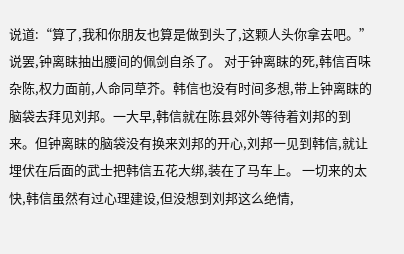说道:“算了,我和你朋友也算是做到头了,这颗人头你拿去吧。”说罢,钟离眜抽出腰间的佩剑自杀了。 对于钟离眜的死,韩信百味杂陈,权力面前,人命同草芥。韩信也没有时间多想,带上钟离眜的脑袋去拜见刘邦。一大早,韩信就在陈县郊外等待着刘邦的到来。但钟离眜的脑袋没有换来刘邦的开心,刘邦一见到韩信,就让埋伏在后面的武士把韩信五花大绑,装在了马车上。 一切来的太快,韩信虽然有过心理建设,但没想到刘邦这么绝情,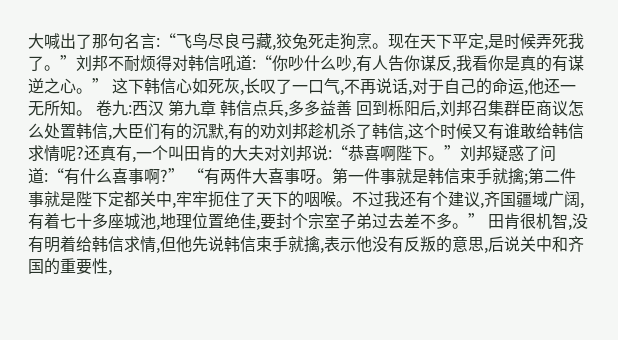大喊出了那句名言:“飞鸟尽良弓藏,狡兔死走狗烹。现在天下平定,是时候弄死我了。”刘邦不耐烦得对韩信吼道:“你吵什么吵,有人告你谋反,我看你是真的有谋逆之心。” 这下韩信心如死灰,长叹了一口气,不再说话,对于自己的命运,他还一无所知。 卷九:西汉 第九章 韩信点兵,多多益善 回到栎阳后,刘邦召集群臣商议怎么处置韩信,大臣们有的沉默,有的劝刘邦趁机杀了韩信,这个时候又有谁敢给韩信求情呢?还真有,一个叫田肯的大夫对刘邦说:“恭喜啊陛下。”刘邦疑惑了问道:“有什么喜事啊?” “有两件大喜事呀。第一件事就是韩信束手就擒;第二件事就是陛下定都关中,牢牢扼住了天下的咽喉。不过我还有个建议,齐国疆域广阔,有着七十多座城池,地理位置绝佳,要封个宗室子弟过去差不多。” 田肯很机智,没有明着给韩信求情,但他先说韩信束手就擒,表示他没有反叛的意思,后说关中和齐国的重要性,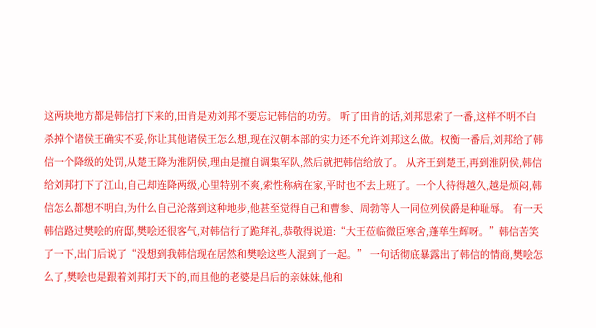这两块地方都是韩信打下来的,田肯是劝刘邦不要忘记韩信的功劳。 听了田肯的话,刘邦思索了一番,这样不明不白杀掉个诸侯王确实不妥,你让其他诸侯王怎么想,现在汉朝本部的实力还不允许刘邦这么做。权衡一番后,刘邦给了韩信一个降级的处罚,从楚王降为淮阴侯,理由是擅自调集军队,然后就把韩信给放了。 从齐王到楚王,再到淮阴侯,韩信给刘邦打下了江山,自己却连降两级,心里特别不爽,索性称病在家,平时也不去上班了。一个人待得越久,越是烦闷,韩信怎么都想不明白,为什么自己沦落到这种地步,他甚至觉得自己和曹参、周勃等人一同位列侯爵是种耻辱。 有一天韩信路过樊哙的府邸,樊哙还很客气,对韩信行了跪拜礼,恭敬得说道:“大王莅临微臣寒舍,蓬荜生辉呀。”韩信苦笑了一下,出门后说了“没想到我韩信现在居然和樊哙这些人混到了一起。” 一句话彻底暴露出了韩信的情商,樊哙怎么了,樊哙也是跟着刘邦打天下的,而且他的老婆是吕后的亲妹妹,他和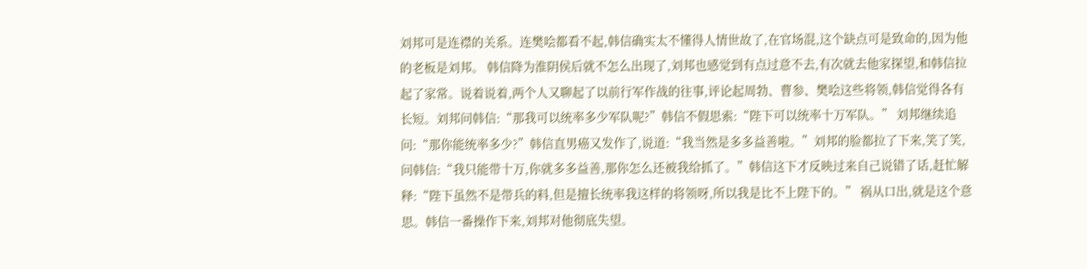刘邦可是连襟的关系。连樊哙都看不起,韩信确实太不懂得人情世故了,在官场混,这个缺点可是致命的,因为他的老板是刘邦。 韩信降为淮阴侯后就不怎么出现了,刘邦也感觉到有点过意不去,有次就去他家探望,和韩信拉起了家常。说着说着,两个人又聊起了以前行军作战的往事,评论起周勃、曹参、樊哙这些将领,韩信觉得各有长短。刘邦问韩信:“那我可以统率多少军队呢?”韩信不假思索:“陛下可以统率十万军队。” 刘邦继续追问:“那你能统率多少?”韩信直男癌又发作了,说道:“我当然是多多益善啦。”刘邦的脸都拉了下来,笑了笑,问韩信:“我只能带十万,你就多多益善,那你怎么还被我给抓了。”韩信这下才反映过来自己说错了话,赶忙解释:“陛下虽然不是带兵的料,但是擅长统率我这样的将领呀,所以我是比不上陛下的。” 祸从口出,就是这个意思。韩信一番操作下来,刘邦对他彻底失望。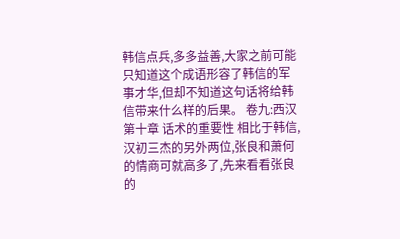韩信点兵,多多益善,大家之前可能只知道这个成语形容了韩信的军事才华,但却不知道这句话将给韩信带来什么样的后果。 卷九:西汉 第十章 话术的重要性 相比于韩信,汉初三杰的另外两位,张良和萧何的情商可就高多了,先来看看张良的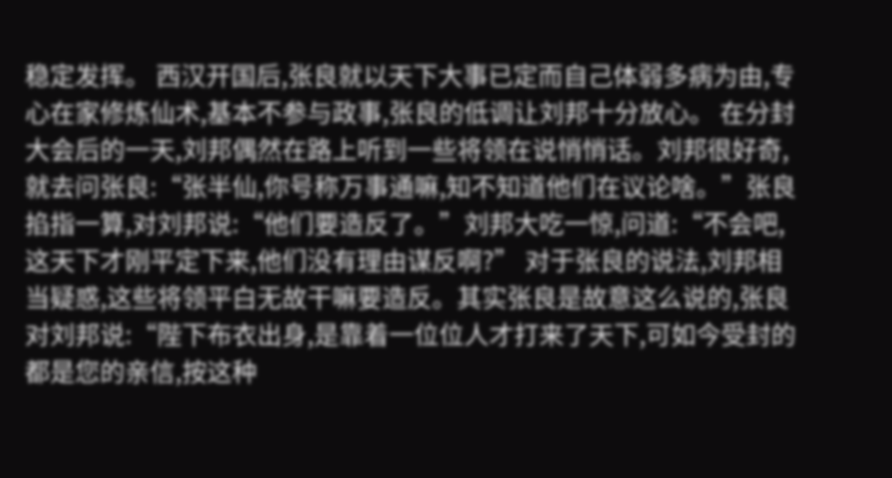稳定发挥。 西汉开国后,张良就以天下大事已定而自己体弱多病为由,专心在家修炼仙术,基本不参与政事,张良的低调让刘邦十分放心。 在分封大会后的一天,刘邦偶然在路上听到一些将领在说悄悄话。刘邦很好奇,就去问张良:“张半仙,你号称万事通嘛,知不知道他们在议论啥。”张良掐指一算,对刘邦说:“他们要造反了。”刘邦大吃一惊,问道:“不会吧,这天下才刚平定下来,他们没有理由谋反啊?” 对于张良的说法,刘邦相当疑惑,这些将领平白无故干嘛要造反。其实张良是故意这么说的,张良对刘邦说:“陛下布衣出身,是靠着一位位人才打来了天下,可如今受封的都是您的亲信,按这种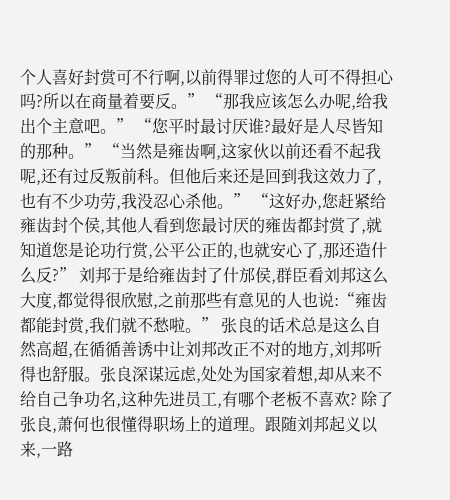个人喜好封赏可不行啊,以前得罪过您的人可不得担心吗?所以在商量着要反。” “那我应该怎么办呢,给我出个主意吧。” “您平时最讨厌谁?最好是人尽皆知的那种。” “当然是雍齿啊,这家伙以前还看不起我呢,还有过反叛前科。但他后来还是回到我这效力了,也有不少功劳,我没忍心杀他。” “这好办,您赶紧给雍齿封个侯,其他人看到您最讨厌的雍齿都封赏了,就知道您是论功行赏,公平公正的,也就安心了,那还造什么反?” 刘邦于是给雍齿封了什邡侯,群臣看刘邦这么大度,都觉得很欣慰,之前那些有意见的人也说:“雍齿都能封赏,我们就不愁啦。” 张良的话术总是这么自然高超,在循循善诱中让刘邦改正不对的地方,刘邦听得也舒服。张良深谋远虑,处处为国家着想,却从来不给自己争功名,这种先进员工,有哪个老板不喜欢? 除了张良,萧何也很懂得职场上的道理。跟随刘邦起义以来,一路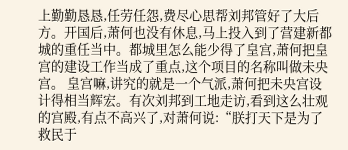上勤勤恳恳,任劳任怨,费尽心思帮刘邦管好了大后方。开国后,萧何也没有休息,马上投入到了营建新都城的重任当中。都城里怎么能少得了皇宫,萧何把皇宫的建设工作当成了重点,这个项目的名称叫做未央宫。 皇宫嘛,讲究的就是一个气派,萧何把未央宫设计得相当辉宏。有次刘邦到工地走访,看到这么壮观的宫殿,有点不高兴了,对萧何说:“朕打天下是为了救民于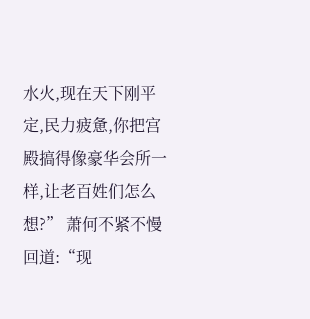水火,现在天下刚平定,民力疲惫,你把宫殿搞得像豪华会所一样,让老百姓们怎么想?” 萧何不紧不慢回道:“现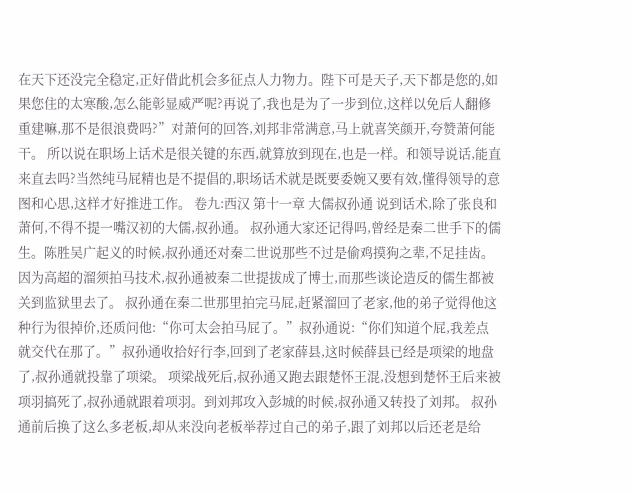在天下还没完全稳定,正好借此机会多征点人力物力。陛下可是天子,天下都是您的,如果您住的太寒酸,怎么能彰显威严呢?再说了,我也是为了一步到位,这样以免后人翻修重建嘛,那不是很浪费吗?”对萧何的回答,刘邦非常满意,马上就喜笑颜开,夸赞萧何能干。 所以说在职场上话术是很关键的东西,就算放到现在,也是一样。和领导说话,能直来直去吗?当然纯马屁精也是不提倡的,职场话术就是既要委婉又要有效,懂得领导的意图和心思,这样才好推进工作。 卷九:西汉 第十一章 大儒叔孙通 说到话术,除了张良和萧何,不得不提一嘴汉初的大儒,叔孙通。 叔孙通大家还记得吗,曾经是秦二世手下的儒生。陈胜吴广起义的时候,叔孙通还对秦二世说那些不过是偷鸡摸狗之辈,不足挂齿。因为高超的溜须拍马技术,叔孙通被秦二世提拔成了博士,而那些谈论造反的儒生都被关到监狱里去了。 叔孙通在秦二世那里拍完马屁,赶紧溜回了老家,他的弟子觉得他这种行为很掉价,还质问他:“你可太会拍马屁了。”叔孙通说:“你们知道个屁,我差点就交代在那了。”叔孙通收拾好行李,回到了老家薛县,这时候薛县已经是项梁的地盘了,叔孙通就投靠了项梁。 项梁战死后,叔孙通又跑去跟楚怀王混,没想到楚怀王后来被项羽搞死了,叔孙通就跟着项羽。到刘邦攻入彭城的时候,叔孙通又转投了刘邦。 叔孙通前后换了这么多老板,却从来没向老板举荐过自己的弟子,跟了刘邦以后还老是给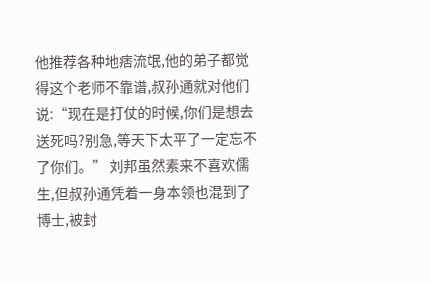他推荐各种地痞流氓,他的弟子都觉得这个老师不靠谱,叔孙通就对他们说:“现在是打仗的时候,你们是想去送死吗?别急,等天下太平了一定忘不了你们。” 刘邦虽然素来不喜欢儒生,但叔孙通凭着一身本领也混到了博士,被封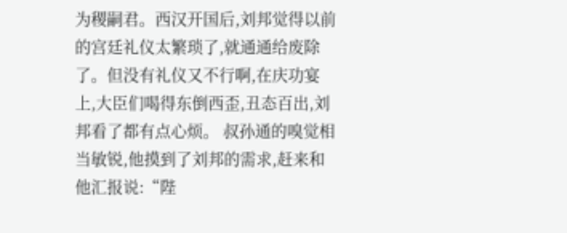为稷嗣君。西汉开国后,刘邦觉得以前的宫廷礼仪太繁琐了,就通通给废除了。但没有礼仪又不行啊,在庆功宴上,大臣们喝得东倒西歪,丑态百出,刘邦看了都有点心烦。 叔孙通的嗅觉相当敏锐,他摸到了刘邦的需求,赶来和他汇报说:“陛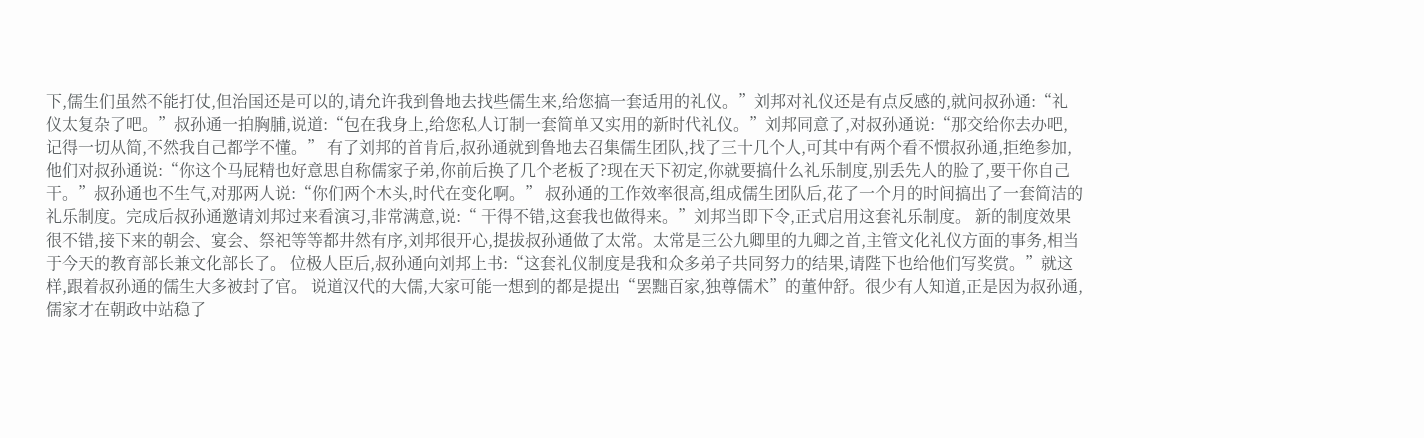下,儒生们虽然不能打仗,但治国还是可以的,请允许我到鲁地去找些儒生来,给您搞一套适用的礼仪。”刘邦对礼仪还是有点反感的,就问叔孙通:“礼仪太复杂了吧。”叔孙通一拍胸脯,说道:“包在我身上,给您私人订制一套简单又实用的新时代礼仪。”刘邦同意了,对叔孙通说:“那交给你去办吧,记得一切从简,不然我自己都学不懂。” 有了刘邦的首肯后,叔孙通就到鲁地去召集儒生团队,找了三十几个人,可其中有两个看不惯叔孙通,拒绝参加,他们对叔孙通说:“你这个马屁精也好意思自称儒家子弟,你前后换了几个老板了?现在天下初定,你就要搞什么礼乐制度,别丢先人的脸了,要干你自己干。”叔孙通也不生气,对那两人说:“你们两个木头,时代在变化啊。” 叔孙通的工作效率很高,组成儒生团队后,花了一个月的时间搞出了一套简洁的礼乐制度。完成后叔孙通邀请刘邦过来看演习,非常满意,说:“ 干得不错,这套我也做得来。”刘邦当即下令,正式启用这套礼乐制度。 新的制度效果很不错,接下来的朝会、宴会、祭祀等等都井然有序,刘邦很开心,提拔叔孙通做了太常。太常是三公九卿里的九卿之首,主管文化礼仪方面的事务,相当于今天的教育部长兼文化部长了。 位极人臣后,叔孙通向刘邦上书:“这套礼仪制度是我和众多弟子共同努力的结果,请陛下也给他们写奖赏。”就这样,跟着叔孙通的儒生大多被封了官。 说道汉代的大儒,大家可能一想到的都是提出“罢黜百家,独尊儒术”的董仲舒。很少有人知道,正是因为叔孙通,儒家才在朝政中站稳了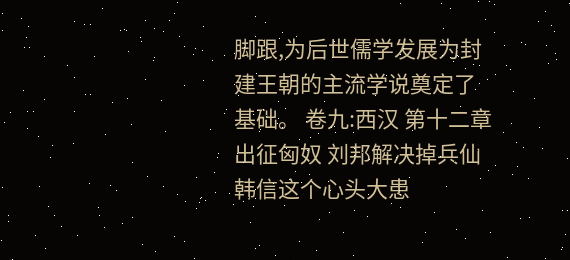脚跟,为后世儒学发展为封建王朝的主流学说奠定了基础。 卷九:西汉 第十二章 出征匈奴 刘邦解决掉兵仙韩信这个心头大患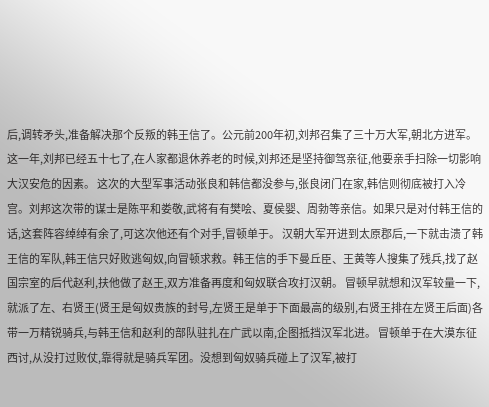后,调转矛头,准备解决那个反叛的韩王信了。公元前200年初,刘邦召集了三十万大军,朝北方进军。这一年,刘邦已经五十七了,在人家都退休养老的时候,刘邦还是坚持御驾亲征,他要亲手扫除一切影响大汉安危的因素。 这次的大型军事活动张良和韩信都没参与,张良闭门在家,韩信则彻底被打入冷宫。刘邦这次带的谋士是陈平和娄敬,武将有有樊哙、夏侯婴、周勃等亲信。如果只是对付韩王信的话,这套阵容绰绰有余了,可这次他还有个对手,冒顿单于。 汉朝大军开进到太原郡后,一下就击溃了韩王信的军队,韩王信只好败逃匈奴,向冒顿求救。韩王信的手下曼丘臣、王黄等人搜集了残兵,找了赵国宗室的后代赵利,扶他做了赵王,双方准备再度和匈奴联合攻打汉朝。 冒顿早就想和汉军较量一下,就派了左、右贤王(贤王是匈奴贵族的封号,左贤王是单于下面最高的级别,右贤王排在左贤王后面)各带一万精锐骑兵,与韩王信和赵利的部队驻扎在广武以南,企图抵挡汉军北进。 冒顿单于在大漠东征西讨,从没打过败仗,靠得就是骑兵军团。没想到匈奴骑兵碰上了汉军,被打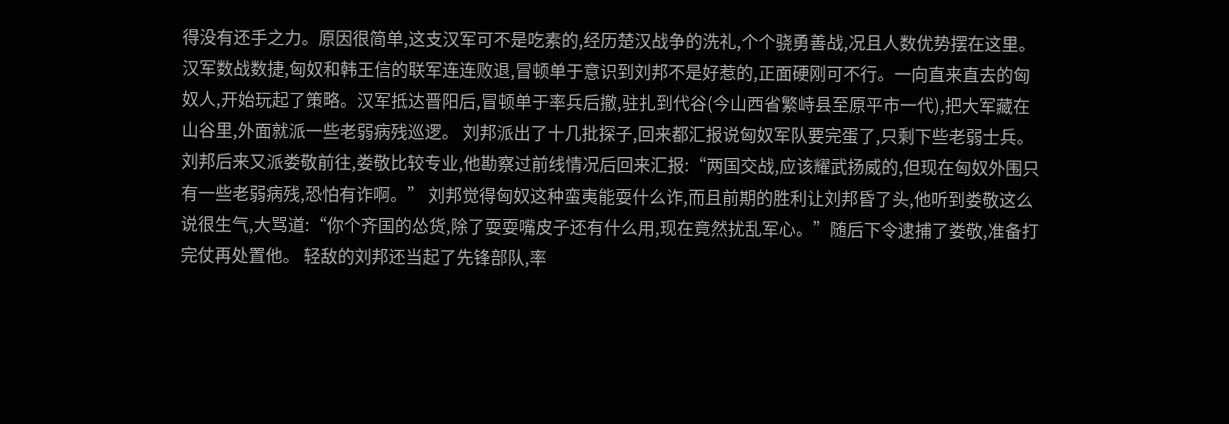得没有还手之力。原因很简单,这支汉军可不是吃素的,经历楚汉战争的洗礼,个个骁勇善战,况且人数优势摆在这里。 汉军数战数捷,匈奴和韩王信的联军连连败退,冒顿单于意识到刘邦不是好惹的,正面硬刚可不行。一向直来直去的匈奴人,开始玩起了策略。汉军抵达晋阳后,冒顿单于率兵后撤,驻扎到代谷(今山西省繁峙县至原平市一代),把大军藏在山谷里,外面就派一些老弱病残巡逻。 刘邦派出了十几批探子,回来都汇报说匈奴军队要完蛋了,只剩下些老弱士兵。刘邦后来又派娄敬前往,娄敬比较专业,他勘察过前线情况后回来汇报:“两国交战,应该耀武扬威的,但现在匈奴外围只有一些老弱病残,恐怕有诈啊。” 刘邦觉得匈奴这种蛮夷能耍什么诈,而且前期的胜利让刘邦昏了头,他听到娄敬这么说很生气,大骂道:“你个齐国的怂货,除了耍耍嘴皮子还有什么用,现在竟然扰乱军心。”随后下令逮捕了娄敬,准备打完仗再处置他。 轻敌的刘邦还当起了先锋部队,率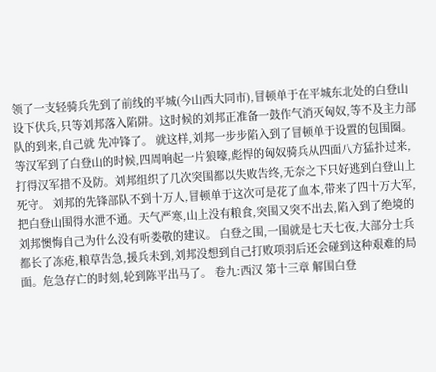领了一支轻骑兵先到了前线的平城(今山西大同市),冒顿单于在平城东北处的白登山设下伏兵,只等刘邦落入陷阱。这时候的刘邦正准备一鼓作气消灭匈奴,等不及主力部队的到来,自己就 先冲锋了。 就这样,刘邦一步步陷入到了冒顿单于设置的包围圈。等汉军到了白登山的时候,四周响起一片狼嚎,彪悍的匈奴骑兵从四面八方猛扑过来,打得汉军措不及防。刘邦组织了几次突围都以失败告终,无奈之下只好逃到白登山上死守。 刘邦的先锋部队不到十万人,冒顿单于这次可是花了血本,带来了四十万大军,把白登山围得水泄不通。天气严寒,山上没有粮食,突围又突不出去,陷入到了绝境的刘邦懊悔自己为什么没有听娄敬的建议。 白登之围,一围就是七天七夜,大部分士兵都长了冻疮,粮草告急,援兵未到,刘邦没想到自己打败项羽后还会碰到这种艰难的局面。危急存亡的时刻,轮到陈平出马了。 卷九:西汉 第十三章 解围白登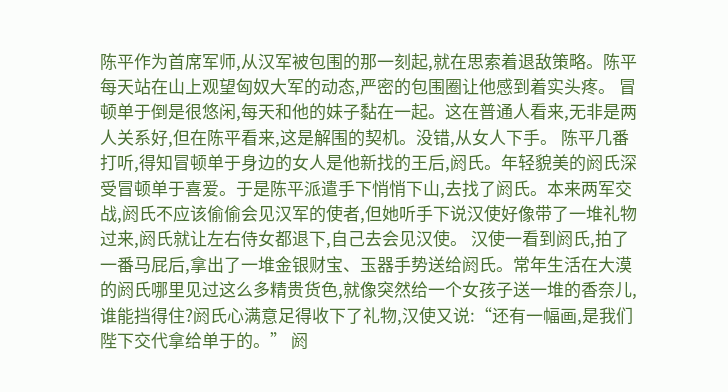陈平作为首席军师,从汉军被包围的那一刻起,就在思索着退敌策略。陈平每天站在山上观望匈奴大军的动态,严密的包围圈让他感到着实头疼。 冒顿单于倒是很悠闲,每天和他的妹子黏在一起。这在普通人看来,无非是两人关系好,但在陈平看来,这是解围的契机。没错,从女人下手。 陈平几番打听,得知冒顿单于身边的女人是他新找的王后,阏氏。年轻貌美的阏氏深受冒顿单于喜爱。于是陈平派遣手下悄悄下山,去找了阏氏。本来两军交战,阏氏不应该偷偷会见汉军的使者,但她听手下说汉使好像带了一堆礼物过来,阏氏就让左右侍女都退下,自己去会见汉使。 汉使一看到阏氏,拍了一番马屁后,拿出了一堆金银财宝、玉器手势送给阏氏。常年生活在大漠的阏氏哪里见过这么多精贵货色,就像突然给一个女孩子送一堆的香奈儿,谁能挡得住?阏氏心满意足得收下了礼物,汉使又说:“还有一幅画,是我们陛下交代拿给单于的。” 阏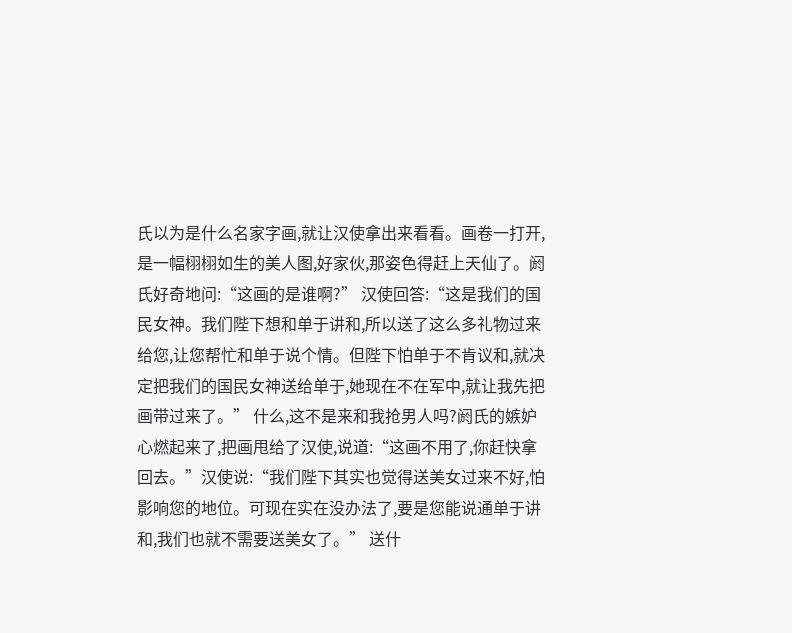氏以为是什么名家字画,就让汉使拿出来看看。画卷一打开,是一幅栩栩如生的美人图,好家伙,那姿色得赶上天仙了。阏氏好奇地问:“这画的是谁啊?” 汉使回答:“这是我们的国民女神。我们陛下想和单于讲和,所以送了这么多礼物过来给您,让您帮忙和单于说个情。但陛下怕单于不肯议和,就决定把我们的国民女神送给单于,她现在不在军中,就让我先把画带过来了。” 什么,这不是来和我抢男人吗?阏氏的嫉妒心燃起来了,把画甩给了汉使,说道:“这画不用了,你赶快拿回去。”汉使说:“我们陛下其实也觉得送美女过来不好,怕影响您的地位。可现在实在没办法了,要是您能说通单于讲和,我们也就不需要送美女了。” 送什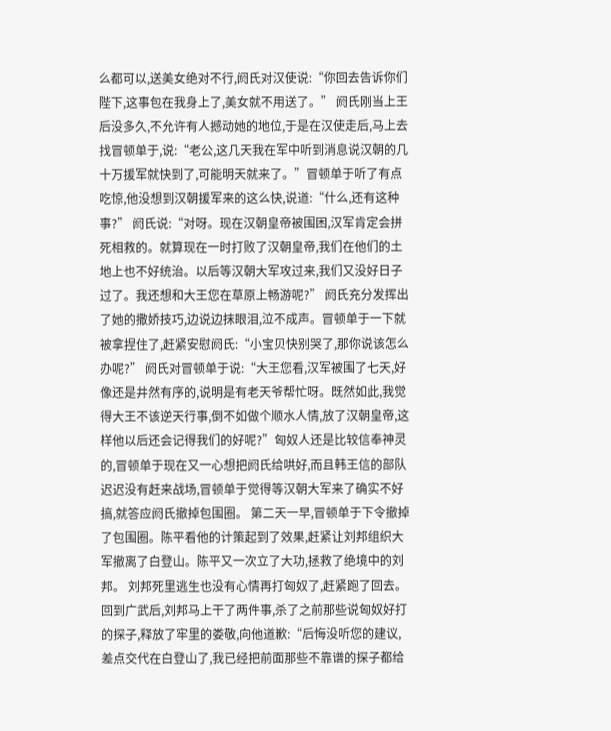么都可以,送美女绝对不行,阏氏对汉使说:“你回去告诉你们陛下,这事包在我身上了,美女就不用送了。” 阏氏刚当上王后没多久,不允许有人撼动她的地位,于是在汉使走后,马上去找冒顿单于,说:“老公,这几天我在军中听到消息说汉朝的几十万援军就快到了,可能明天就来了。”冒顿单于听了有点吃惊,他没想到汉朝援军来的这么快,说道:“什么,还有这种事?” 阏氏说:“对呀。现在汉朝皇帝被围困,汉军肯定会拼死相救的。就算现在一时打败了汉朝皇帝,我们在他们的土地上也不好统治。以后等汉朝大军攻过来,我们又没好日子过了。我还想和大王您在草原上畅游呢?” 阏氏充分发挥出了她的撒娇技巧,边说边抹眼泪,泣不成声。冒顿单于一下就被拿捏住了,赶紧安慰阏氏:“小宝贝快别哭了,那你说该怎么办呢?” 阏氏对冒顿单于说:“大王您看,汉军被围了七天,好像还是井然有序的,说明是有老天爷帮忙呀。既然如此,我觉得大王不该逆天行事,倒不如做个顺水人情,放了汉朝皇帝,这样他以后还会记得我们的好呢?”匈奴人还是比较信奉神灵的,冒顿单于现在又一心想把阏氏给哄好,而且韩王信的部队迟迟没有赶来战场,冒顿单于觉得等汉朝大军来了确实不好搞,就答应阏氏撤掉包围圈。 第二天一早,冒顿单于下令撤掉了包围圈。陈平看他的计策起到了效果,赶紧让刘邦组织大军撤离了白登山。陈平又一次立了大功,拯救了绝境中的刘邦。 刘邦死里逃生也没有心情再打匈奴了,赶紧跑了回去。回到广武后,刘邦马上干了两件事,杀了之前那些说匈奴好打的探子,释放了牢里的娄敬,向他道歉:“后悔没听您的建议,差点交代在白登山了,我已经把前面那些不靠谱的探子都给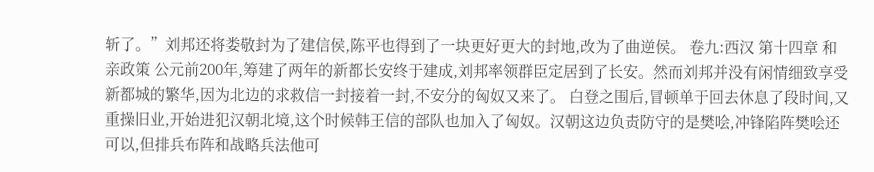斩了。”刘邦还将娄敬封为了建信侯,陈平也得到了一块更好更大的封地,改为了曲逆侯。 卷九:西汉 第十四章 和亲政策 公元前200年,筹建了两年的新都长安终于建成,刘邦率领群臣定居到了长安。然而刘邦并没有闲情细致享受新都城的繁华,因为北边的求救信一封接着一封,不安分的匈奴又来了。 白登之围后,冒顿单于回去休息了段时间,又重操旧业,开始进犯汉朝北境,这个时候韩王信的部队也加入了匈奴。汉朝这边负责防守的是樊哙,冲锋陷阵樊哙还可以,但排兵布阵和战略兵法他可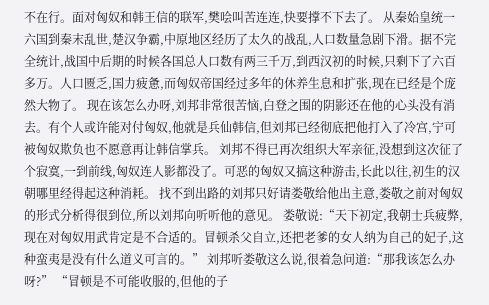不在行。面对匈奴和韩王信的联军,樊哙叫苦连连,快要撑不下去了。 从秦始皇统一六国到秦末乱世,楚汉争霸,中原地区经历了太久的战乱,人口数量急剧下滑。据不完全统计,战国中后期的时候各国总人口数有两三千万,到西汉初的时候,只剩下了六百多万。人口匮乏,国力疲惫,而匈奴帝国经过多年的休养生息和扩张,现在已经是个庞然大物了。 现在该怎么办呀,刘邦非常很苦恼,白登之围的阴影还在他的心头没有消去。有个人或许能对付匈奴,他就是兵仙韩信,但刘邦已经彻底把他打入了冷宫,宁可被匈奴欺负也不愿意再让韩信掌兵。 刘邦不得已再次组织大军亲征,没想到这次征了个寂寞,一到前线,匈奴连人影都没了。可恶的匈奴又搞这种游击,长此以往,初生的汉朝哪里经得起这种消耗。 找不到出路的刘邦只好请娄敬给他出主意,娄敬之前对匈奴的形式分析得很到位,所以刘邦向听听他的意见。 娄敬说:“天下初定,我朝士兵疲弊,现在对匈奴用武肯定是不合适的。冒顿杀父自立,还把老爹的女人纳为自己的妃子,这种蛮夷是没有什么道义可言的。” 刘邦听娄敬这么说,很着急问道:“那我该怎么办呀?” “冒顿是不可能收服的,但他的子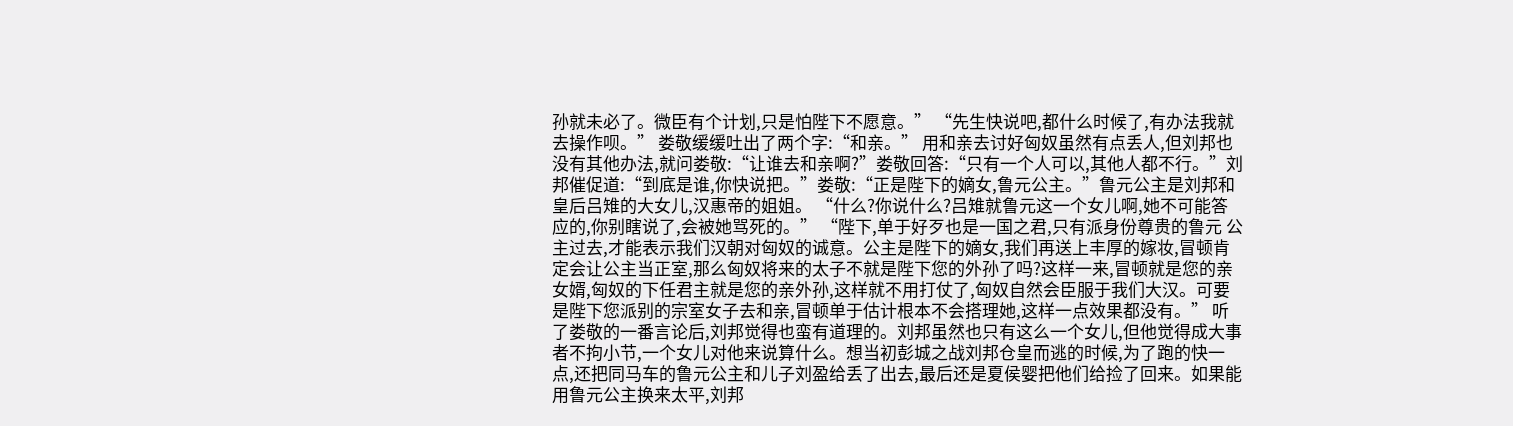孙就未必了。微臣有个计划,只是怕陛下不愿意。” “先生快说吧,都什么时候了,有办法我就去操作呗。” 娄敬缓缓吐出了两个字:“和亲。” 用和亲去讨好匈奴虽然有点丢人,但刘邦也没有其他办法,就问娄敬:“让谁去和亲啊?”娄敬回答:“只有一个人可以,其他人都不行。”刘邦催促道:“到底是谁,你快说把。”娄敬:“正是陛下的嫡女,鲁元公主。”鲁元公主是刘邦和皇后吕雉的大女儿,汉惠帝的姐姐。 “什么?你说什么?吕雉就鲁元这一个女儿啊,她不可能答应的,你别瞎说了,会被她骂死的。” “陛下,单于好歹也是一国之君,只有派身份尊贵的鲁元 公主过去,才能表示我们汉朝对匈奴的诚意。公主是陛下的嫡女,我们再送上丰厚的嫁妆,冒顿肯定会让公主当正室,那么匈奴将来的太子不就是陛下您的外孙了吗?这样一来,冒顿就是您的亲女婿,匈奴的下任君主就是您的亲外孙,这样就不用打仗了,匈奴自然会臣服于我们大汉。可要是陛下您派别的宗室女子去和亲,冒顿单于估计根本不会搭理她,这样一点效果都没有。” 听了娄敬的一番言论后,刘邦觉得也蛮有道理的。刘邦虽然也只有这么一个女儿,但他觉得成大事者不拘小节,一个女儿对他来说算什么。想当初彭城之战刘邦仓皇而逃的时候,为了跑的快一点,还把同马车的鲁元公主和儿子刘盈给丢了出去,最后还是夏侯婴把他们给捡了回来。如果能用鲁元公主换来太平,刘邦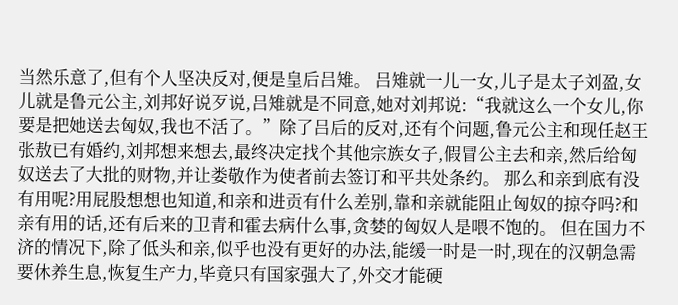当然乐意了,但有个人坚决反对,便是皇后吕雉。 吕雉就一儿一女,儿子是太子刘盈,女儿就是鲁元公主,刘邦好说歹说,吕雉就是不同意,她对刘邦说:“我就这么一个女儿,你要是把她送去匈奴,我也不活了。”除了吕后的反对,还有个问题,鲁元公主和现任赵王张敖已有婚约,刘邦想来想去,最终决定找个其他宗族女子,假冒公主去和亲,然后给匈奴送去了大批的财物,并让娄敬作为使者前去签订和平共处条约。 那么和亲到底有没有用呢?用屁股想想也知道,和亲和进贡有什么差别,靠和亲就能阻止匈奴的掠夺吗?和亲有用的话,还有后来的卫青和霍去病什么事,贪婪的匈奴人是喂不饱的。 但在国力不济的情况下,除了低头和亲,似乎也没有更好的办法,能缓一时是一时,现在的汉朝急需要休养生息,恢复生产力,毕竟只有国家强大了,外交才能硬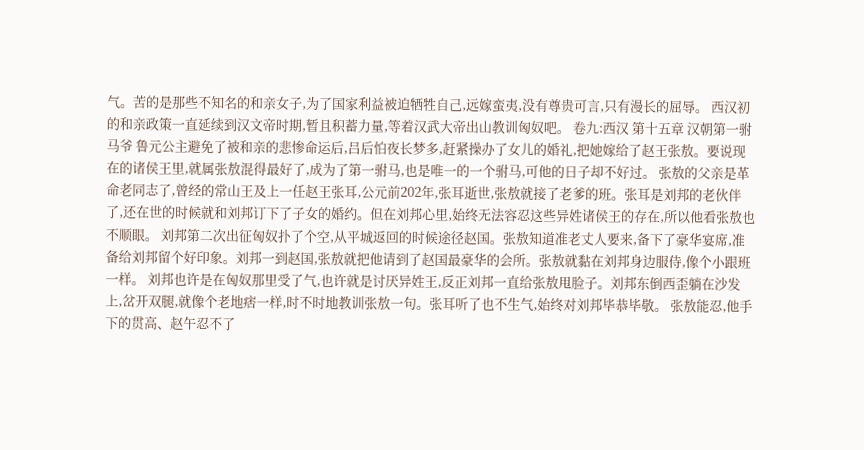气。苦的是那些不知名的和亲女子,为了国家利益被迫牺牲自己,远嫁蛮夷,没有尊贵可言,只有漫长的屈辱。 西汉初的和亲政策一直延续到汉文帝时期,暂且积蓄力量,等着汉武大帝出山教训匈奴吧。 卷九:西汉 第十五章 汉朝第一驸马爷 鲁元公主避免了被和亲的悲惨命运后,吕后怕夜长梦多,赶紧操办了女儿的婚礼,把她嫁给了赵王张敖。要说现在的诸侯王里,就属张敖混得最好了,成为了第一驸马,也是唯一的一个驸马,可他的日子却不好过。 张敖的父亲是革命老同志了,曾经的常山王及上一任赵王张耳,公元前202年,张耳逝世,张敖就接了老爹的班。张耳是刘邦的老伙伴了,还在世的时候就和刘邦订下了子女的婚约。但在刘邦心里,始终无法容忍这些异姓诸侯王的存在,所以他看张敖也不顺眼。 刘邦第二次出征匈奴扑了个空,从平城返回的时候途径赵国。张敖知道准老丈人要来,备下了豪华宴席,准备给刘邦留个好印象。刘邦一到赵国,张敖就把他请到了赵国最豪华的会所。张敖就黏在刘邦身边服侍,像个小跟班一样。 刘邦也许是在匈奴那里受了气,也许就是讨厌异姓王,反正刘邦一直给张敖甩脸子。刘邦东倒西歪躺在沙发上,岔开双腿,就像个老地痞一样,时不时地教训张敖一句。张耳听了也不生气,始终对刘邦毕恭毕敬。 张敖能忍,他手下的贯高、赵午忍不了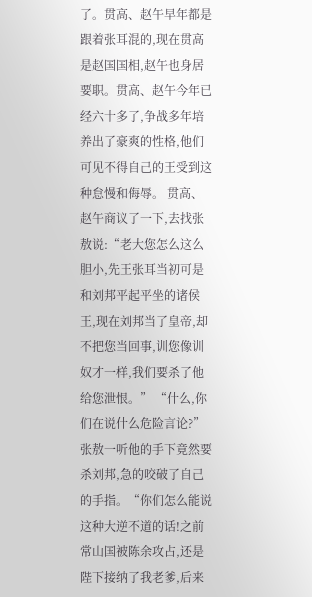了。贯高、赵午早年都是跟着张耳混的,现在贯高是赵国国相,赵午也身居要职。贯高、赵午今年已经六十多了,争战多年培养出了豪爽的性格,他们可见不得自己的王受到这种怠慢和侮辱。 贯高、赵午商议了一下,去找张敖说:“老大您怎么这么胆小,先王张耳当初可是和刘邦平起平坐的诸侯王,现在刘邦当了皇帝,却不把您当回事,训您像训奴才一样,我们要杀了他给您泄恨。” “什么,你们在说什么危险言论?”张敖一听他的手下竟然要杀刘邦,急的咬破了自己的手指。“你们怎么能说这种大逆不道的话!之前常山国被陈余攻占,还是陛下接纳了我老爹,后来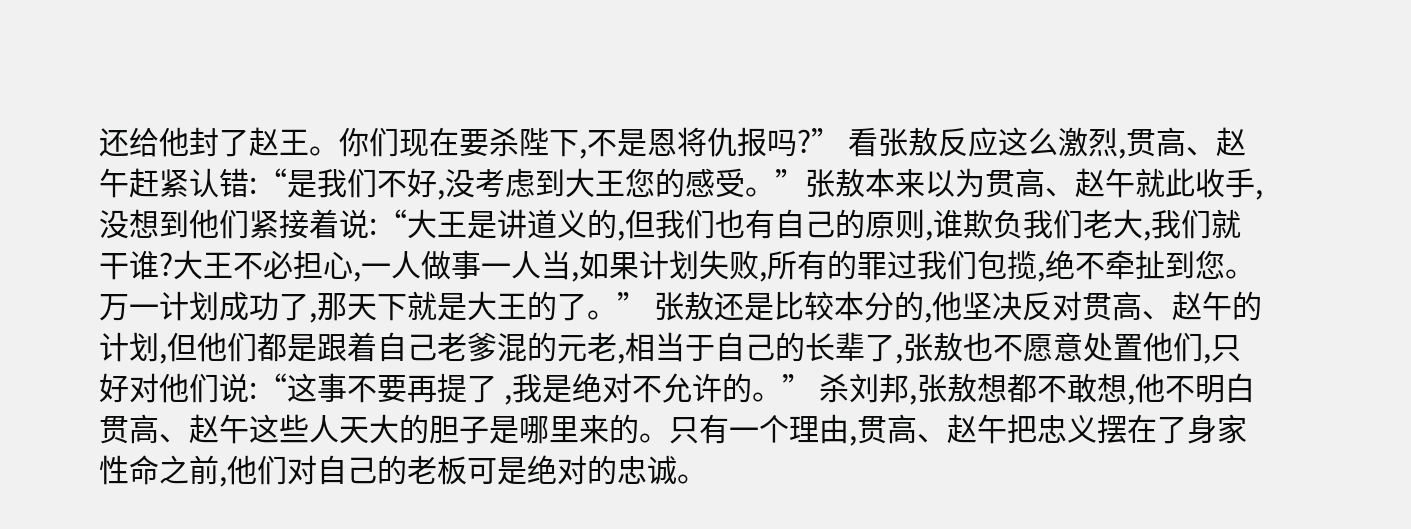还给他封了赵王。你们现在要杀陛下,不是恩将仇报吗?” 看张敖反应这么激烈,贯高、赵午赶紧认错:“是我们不好,没考虑到大王您的感受。”张敖本来以为贯高、赵午就此收手,没想到他们紧接着说:“大王是讲道义的,但我们也有自己的原则,谁欺负我们老大,我们就干谁?大王不必担心,一人做事一人当,如果计划失败,所有的罪过我们包揽,绝不牵扯到您。万一计划成功了,那天下就是大王的了。” 张敖还是比较本分的,他坚决反对贯高、赵午的计划,但他们都是跟着自己老爹混的元老,相当于自己的长辈了,张敖也不愿意处置他们,只好对他们说:“这事不要再提了 ,我是绝对不允许的。” 杀刘邦,张敖想都不敢想,他不明白贯高、赵午这些人天大的胆子是哪里来的。只有一个理由,贯高、赵午把忠义摆在了身家性命之前,他们对自己的老板可是绝对的忠诚。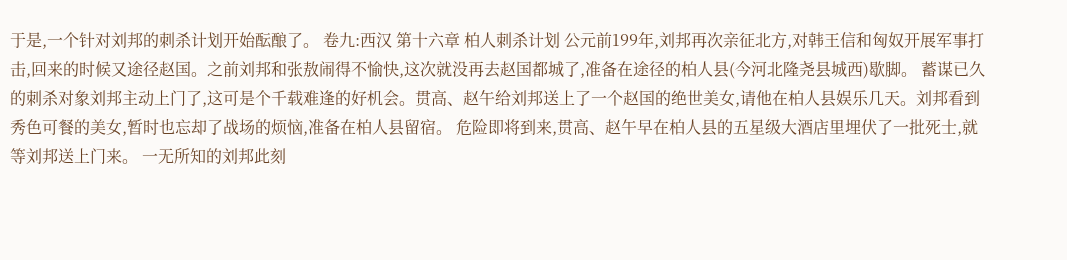于是,一个针对刘邦的刺杀计划开始酝酿了。 卷九:西汉 第十六章 柏人刺杀计划 公元前199年,刘邦再次亲征北方,对韩王信和匈奴开展军事打击,回来的时候又途径赵国。之前刘邦和张敖闹得不愉快,这次就没再去赵国都城了,准备在途径的柏人县(今河北隆尧县城西)歇脚。 蓄谋已久的刺杀对象刘邦主动上门了,这可是个千载难逢的好机会。贯高、赵午给刘邦送上了一个赵国的绝世美女,请他在柏人县娱乐几天。刘邦看到秀色可餐的美女,暂时也忘却了战场的烦恼,准备在柏人县留宿。 危险即将到来,贯高、赵午早在柏人县的五星级大酒店里埋伏了一批死士,就等刘邦送上门来。 一无所知的刘邦此刻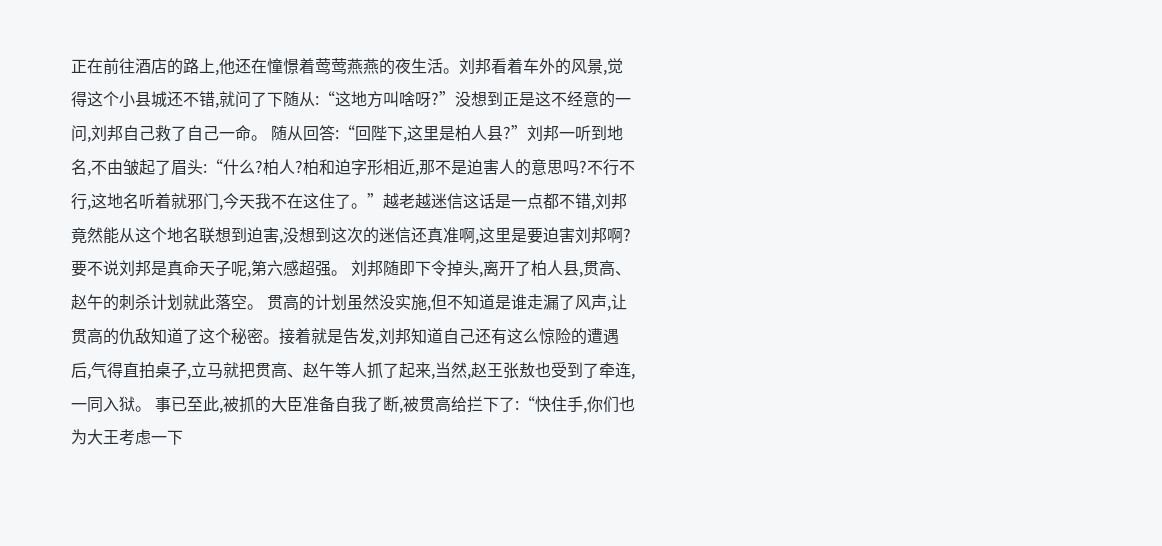正在前往酒店的路上,他还在憧憬着莺莺燕燕的夜生活。刘邦看着车外的风景,觉得这个小县城还不错,就问了下随从:“这地方叫啥呀?”没想到正是这不经意的一问,刘邦自己救了自己一命。 随从回答:“回陛下,这里是柏人县?”刘邦一听到地名,不由皱起了眉头:“什么?柏人?柏和迫字形相近,那不是迫害人的意思吗?不行不行,这地名听着就邪门,今天我不在这住了。”越老越迷信这话是一点都不错,刘邦竟然能从这个地名联想到迫害,没想到这次的迷信还真准啊,这里是要迫害刘邦啊?要不说刘邦是真命天子呢,第六感超强。 刘邦随即下令掉头,离开了柏人县,贯高、赵午的刺杀计划就此落空。 贯高的计划虽然没实施,但不知道是谁走漏了风声,让贯高的仇敌知道了这个秘密。接着就是告发,刘邦知道自己还有这么惊险的遭遇后,气得直拍桌子,立马就把贯高、赵午等人抓了起来,当然,赵王张敖也受到了牵连,一同入狱。 事已至此,被抓的大臣准备自我了断,被贯高给拦下了:“快住手,你们也为大王考虑一下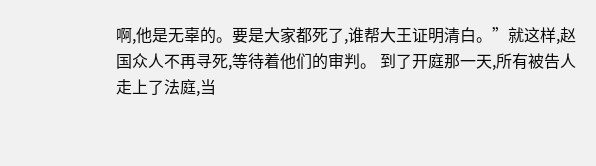啊,他是无辜的。要是大家都死了,谁帮大王证明清白。”就这样,赵国众人不再寻死,等待着他们的审判。 到了开庭那一天,所有被告人走上了法庭,当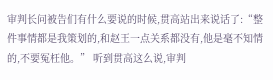审判长问被告们有什么要说的时候,贯高站出来说话了:“整件事情都是我策划的,和赵王一点关系都没有,他是毫不知情的,不要冤枉他。” 听到贯高这么说,审判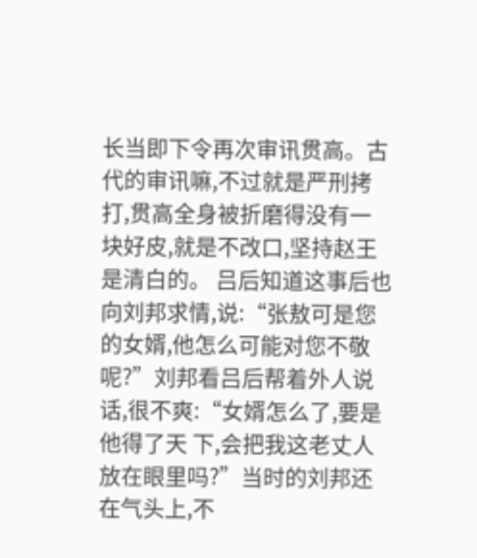长当即下令再次审讯贯高。古代的审讯嘛,不过就是严刑拷打,贯高全身被折磨得没有一块好皮,就是不改口,坚持赵王是清白的。 吕后知道这事后也向刘邦求情,说:“张敖可是您的女婿,他怎么可能对您不敬呢?”刘邦看吕后帮着外人说话,很不爽:“女婿怎么了,要是他得了天 下,会把我这老丈人放在眼里吗?”当时的刘邦还在气头上,不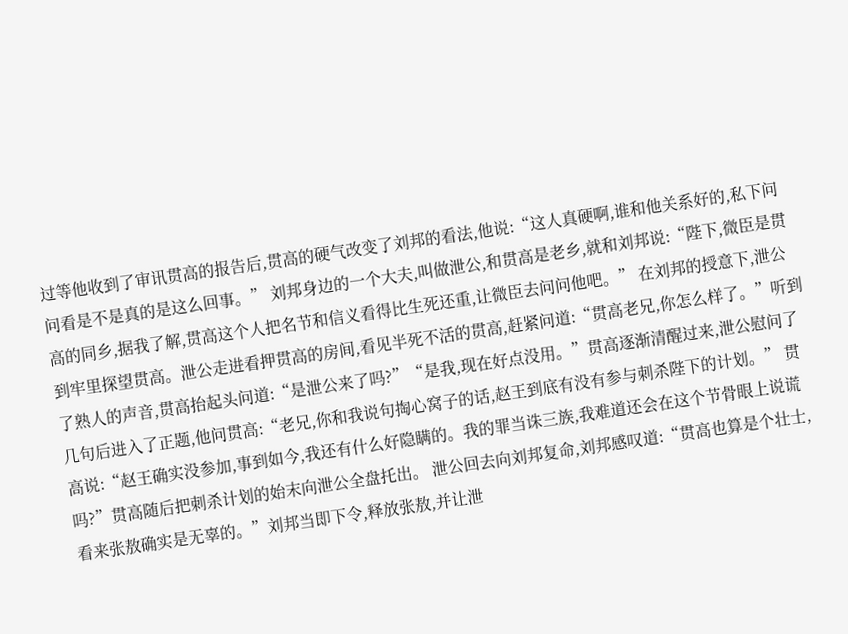过等他收到了审讯贯高的报告后,贯高的硬气改变了刘邦的看法,他说:“这人真硬啊,谁和他关系好的,私下问问看是不是真的是这么回事。” 刘邦身边的一个大夫,叫做泄公,和贯高是老乡,就和刘邦说:“陛下,微臣是贯高的同乡,据我了解,贯高这个人把名节和信义看得比生死还重,让微臣去问问他吧。” 在刘邦的授意下,泄公到牢里探望贯高。泄公走进看押贯高的房间,看见半死不活的贯高,赶紧问道:“贯高老兄,你怎么样了。”听到了熟人的声音,贯高抬起头问道:“是泄公来了吗?”“是我,现在好点没用。”贯高逐渐清醒过来,泄公慰问了几句后进入了正题,他问贯高:“老兄,你和我说句掏心窝子的话,赵王到底有没有参与刺杀陛下的计划。” 贯高说:“赵王确实没参加,事到如今,我还有什么好隐瞒的。我的罪当诛三族,我难道还会在这个节骨眼上说谎吗?”贯高随后把刺杀计划的始末向泄公全盘托出。 泄公回去向刘邦复命,刘邦感叹道:“贯高也算是个壮士,看来张敖确实是无辜的。”刘邦当即下令,释放张敖,并让泄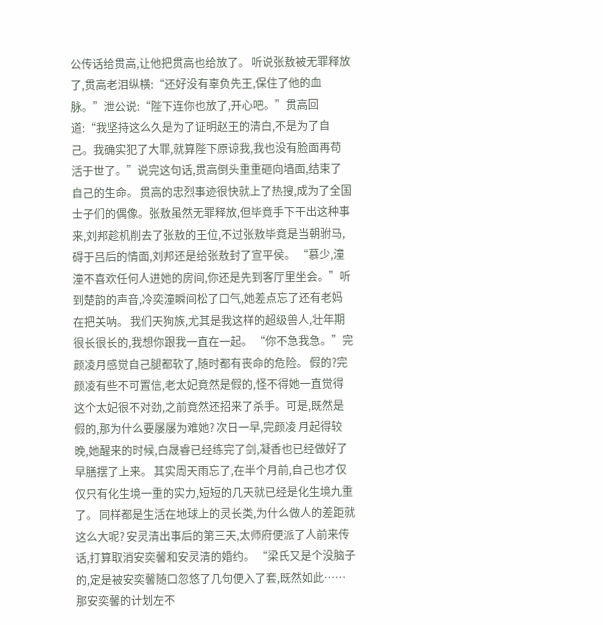公传话给贯高,让他把贯高也给放了。 听说张敖被无罪释放了,贯高老泪纵横:“还好没有辜负先王,保住了他的血脉。”泄公说:“陛下连你也放了,开心吧。”贯高回道:“我坚持这么久是为了证明赵王的清白,不是为了自己。我确实犯了大罪,就算陛下原谅我,我也没有脸面再苟活于世了。”说完这句话,贯高倒头重重砸向墙面,结束了自己的生命。 贯高的忠烈事迹很快就上了热搜,成为了全国士子们的偶像。张敖虽然无罪释放,但毕竟手下干出这种事来,刘邦趁机削去了张敖的王位,不过张敖毕竟是当朝驸马,碍于吕后的情面,刘邦还是给张敖封了宣平侯。 “慕少,潼潼不喜欢任何人进她的房间,你还是先到客厅里坐会。”听到楚韵的声音,冷奕潼瞬间松了口气,她差点忘了还有老妈在把关呐。 我们天狗族,尤其是我这样的超级兽人,壮年期很长很长的,我想你跟我一直在一起。 “你不急我急。”完颜凌月感觉自己腿都软了,随时都有丧命的危险。 假的?完颜凌有些不可置信,老太妃竟然是假的,怪不得她一直觉得这个太妃很不对劲,之前竟然还招来了杀手。可是,既然是假的,那为什么要屡屡为难她? 次日一早,完颜凌 月起得较晚,她醒来的时候,白晟睿已经练完了剑,凝香也已经做好了早膳摆了上来。 其实周天雨忘了,在半个月前,自己也才仅仅只有化生境一重的实力,短短的几天就已经是化生境九重了。 同样都是生活在地球上的灵长类,为什么做人的差距就这么大呢? 安灵清出事后的第三天,太师府便派了人前来传话,打算取消安奕馨和安灵清的婚约。 “梁氏又是个没脑子的,定是被安奕馨随口忽悠了几句便入了套,既然如此……那安奕馨的计划左不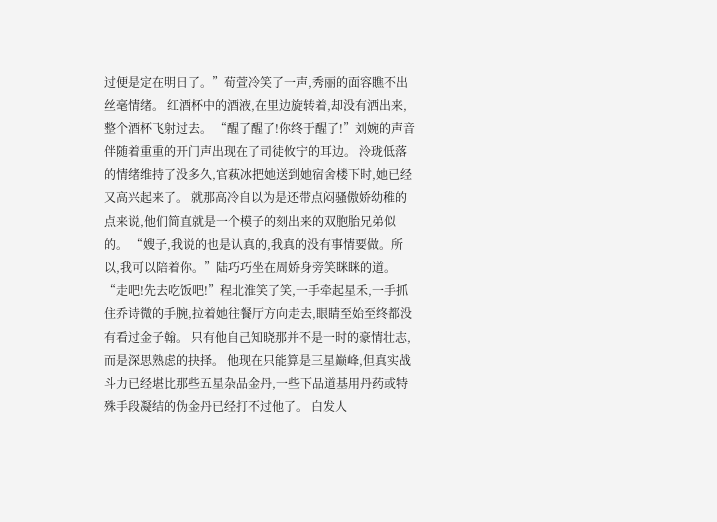过便是定在明日了。”荀萱冷笑了一声,秀丽的面容瞧不出丝毫情绪。 红酒杯中的酒液,在里边旋转着,却没有洒出来,整个酒杯飞射过去。 “醒了醒了!你终于醒了!”刘婉的声音伴随着重重的开门声出现在了司徒攸宁的耳边。 泠珑低落的情绪维持了没多久,官萟冰把她送到她宿舍楼下时,她已经又高兴起来了。 就那高冷自以为是还带点闷骚傲娇幼稚的点来说,他们简直就是一个模子的刻出来的双胞胎兄弟似的。 “嫂子,我说的也是认真的,我真的没有事情要做。所以,我可以陪着你。”陆巧巧坐在周娇身旁笑眯眯的道。 “走吧!先去吃饭吧!”程北淮笑了笑,一手牵起星禾,一手抓住乔诗微的手腕,拉着她往餐厅方向走去,眼睛至始至终都没有看过金子翰。 只有他自己知晓那并不是一时的豪情壮志,而是深思熟虑的抉择。 他现在只能算是三星巅峰,但真实战斗力已经堪比那些五星杂品金丹,一些下品道基用丹药或特殊手段凝结的伪金丹已经打不过他了。 白发人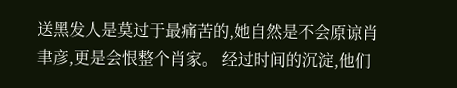送黑发人是莫过于最痛苦的,她自然是不会原谅肖聿彦,更是会恨整个肖家。 经过时间的沉淀,他们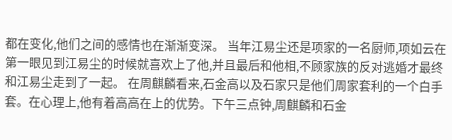都在变化,他们之间的感情也在渐渐变深。 当年江易尘还是项家的一名厨师,项如云在第一眼见到江易尘的时候就喜欢上了他,并且最后和他相,不顾家族的反对逃婚才最终和江易尘走到了一起。 在周麒麟看来,石金高以及石家只是他们周家套利的一个白手套。在心理上,他有着高高在上的优势。下午三点钟,周麒麟和石金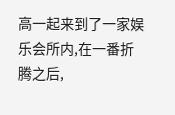高一起来到了一家娱乐会所内,在一番折腾之后,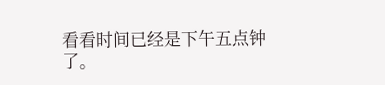看看时间已经是下午五点钟了。